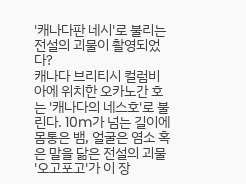'캐나다판 네시'로 불리는 전설의 괴물이 촬영되었다?
캐나다 브리티시 컬럼비아에 위치한 오카노간 호는 '캐나다의 네스호'로 불린다. 10m가 넘는 길이에 몸통은 뱀, 얼굴은 염소 혹은 말을 닮은 전설의 괴물 '오고포고'가 이 장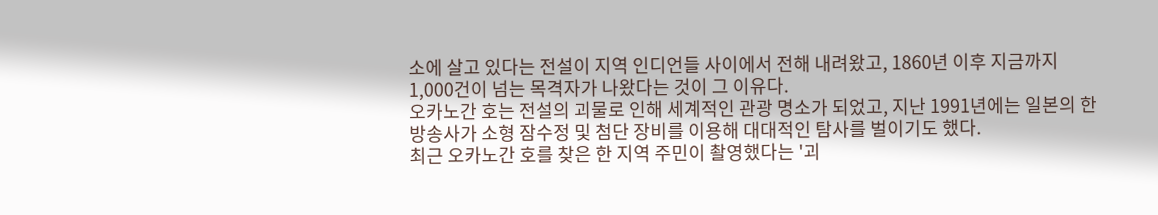소에 살고 있다는 전설이 지역 인디언들 사이에서 전해 내려왔고, 1860년 이후 지금까지 1,000건이 넘는 목격자가 나왔다는 것이 그 이유다.
오카노간 호는 전설의 괴물로 인해 세계적인 관광 명소가 되었고, 지난 1991년에는 일본의 한 방송사가 소형 잠수정 및 첨단 장비를 이용해 대대적인 탐사를 벌이기도 했다.
최근 오카노간 호를 찾은 한 지역 주민이 촬영했다는 '괴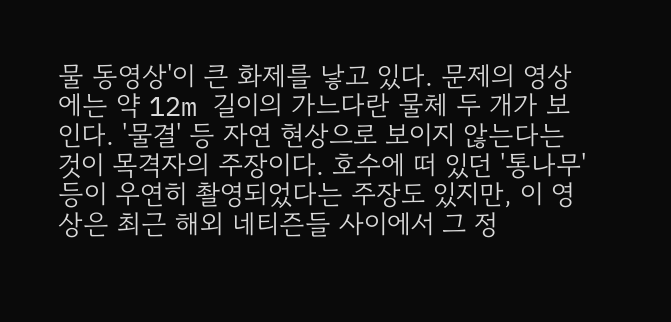물 동영상'이 큰 화제를 낳고 있다. 문제의 영상에는 약 12m 길이의 가느다란 물체 두 개가 보인다. '물결' 등 자연 현상으로 보이지 않는다는 것이 목격자의 주장이다. 호수에 떠 있던 '통나무'등이 우연히 촬영되었다는 주장도 있지만, 이 영상은 최근 해외 네티즌들 사이에서 그 정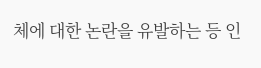체에 대한 논란을 유발하는 등 인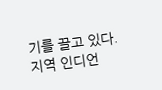기를 끌고 있다.
지역 인디언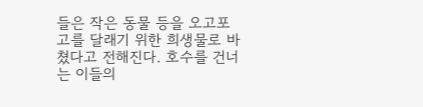들은 작은 동물 등을 오고포고를 달래기 위한 희생물로 바쳤다고 전해진다. 호수를 건너는 이들의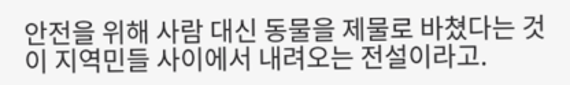안전을 위해 사람 대신 동물을 제물로 바쳤다는 것이 지역민들 사이에서 내려오는 전설이라고.